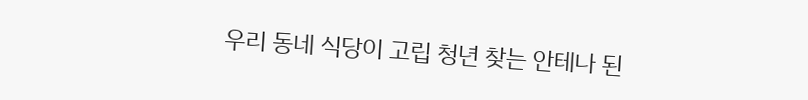우리 동네 식당이 고립 청년 찾는 안테나 된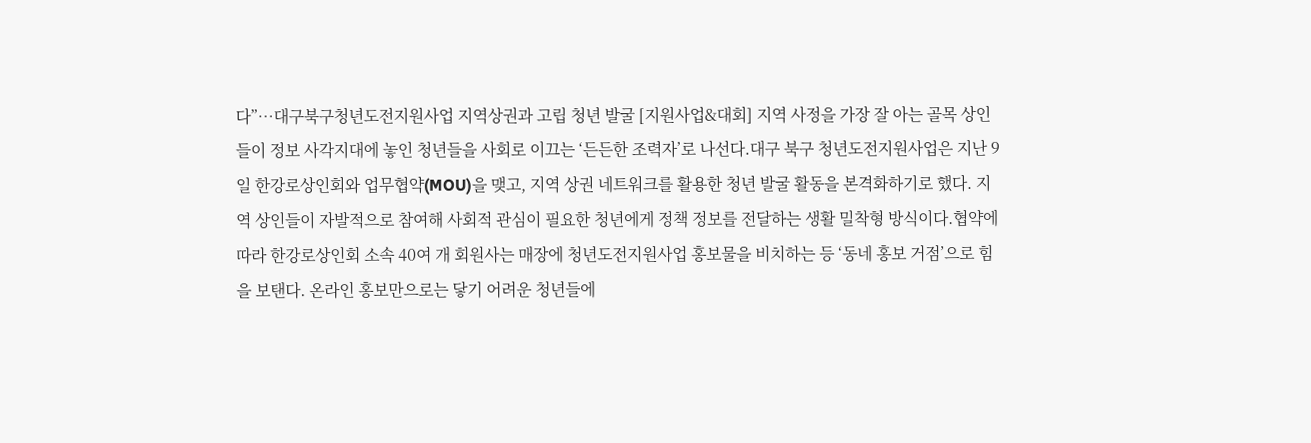다”…대구북구청년도전지원사업 지역상권과 고립 청년 발굴 [지원사업&대회] 지역 사정을 가장 잘 아는 골목 상인들이 정보 사각지대에 놓인 청년들을 사회로 이끄는 ‘든든한 조력자’로 나선다.대구 북구 청년도전지원사업은 지난 9일 한강로상인회와 업무협약(MOU)을 맺고, 지역 상권 네트워크를 활용한 청년 발굴 활동을 본격화하기로 했다. 지역 상인들이 자발적으로 참여해 사회적 관심이 필요한 청년에게 정책 정보를 전달하는 생활 밀착형 방식이다.협약에 따라 한강로상인회 소속 40여 개 회원사는 매장에 청년도전지원사업 홍보물을 비치하는 등 ‘동네 홍보 거점’으로 힘을 보탠다. 온라인 홍보만으로는 닿기 어려운 청년들에